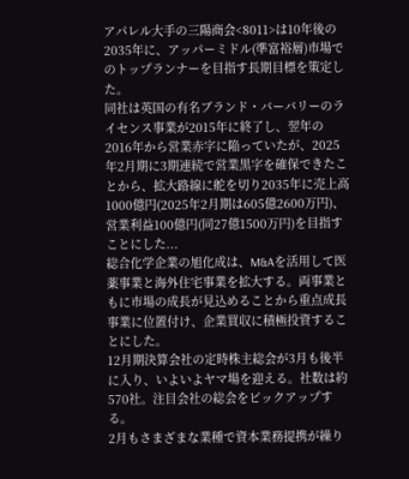アパレル大手の三陽商会<8011>は10年後の2035年に、アッパーミドル(準富裕層)市場でのトップランナーを目指す長期目標を策定した。
同社は英国の有名ブランド・バーバリーのライセンス事業が2015年に終了し、翌年の2016年から営業赤字に陥っていたが、2025年2月期に3期連続で営業黒字を確保できたことから、拡大路線に舵を切り2035年に売上高1000億円(2025年2月期は605億2600万円)、営業利益100億円(同27億1500万円)を目指すことにした...
総合化学企業の旭化成は、M&Aを活用して医薬事業と海外住宅事業を拡大する。両事業ともに市場の成長が見込めることから重点成長事業に位置付け、企業買収に積極投資することにした。
12月期決算会社の定時株主総会が3月も後半に入り、いよいよヤマ場を迎える。社数は約570社。注目会社の総会をピックアップする。
2月もさまざまな業種で資本業務提携が繰り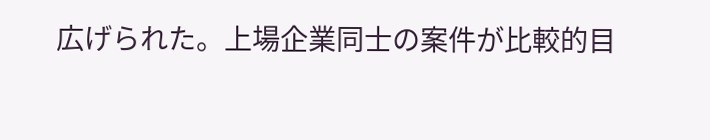広げられた。上場企業同士の案件が比較的目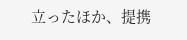立ったほか、提携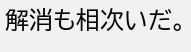解消も相次いだ。